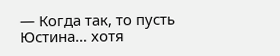— Когда так, то пусть Юстина… хотя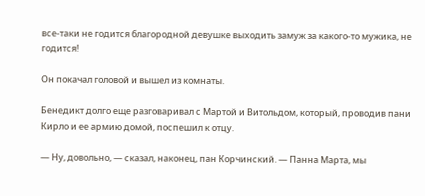все-таки не годится благородной девушке выходить замуж за какого-то мужика, не годится!

Он покачал головой и вышел из комнаты.

Бенедикт долго еще разговаривал с Мартой и Витольдом, который, проводив пани Кирло и ее армию домой, поспешил к отцу.

— Ну, довольно, — сказал, наконец, пан Корчинский. — Панна Марта, мы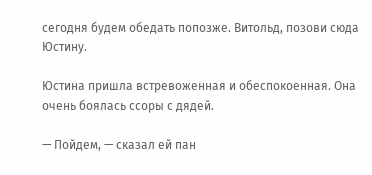сегодня будем обедать попозже. Витольд, позови сюда Юстину.

Юстина пришла встревоженная и обеспокоенная. Она очень боялась ссоры с дядей.

— Пойдем, — сказал ей пан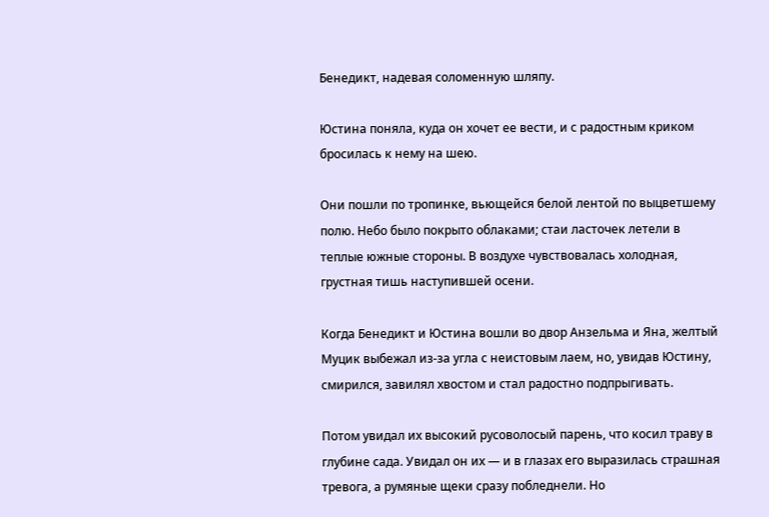Бенедикт, надевая соломенную шляпу.

Юстина поняла, куда он хочет ее вести, и с радостным криком бросилась к нему на шею.

Они пошли по тропинке, вьющейся белой лентой по выцветшему полю. Небо было покрыто облаками; стаи ласточек летели в теплые южные стороны. В воздухе чувствовалась холодная, грустная тишь наступившей осени.

Когда Бенедикт и Юстина вошли во двор Анзельма и Яна, желтый Муцик выбежал из-за угла с неистовым лаем, но, увидав Юстину, смирился, завилял хвостом и стал радостно подпрыгивать.

Потом увидал их высокий русоволосый парень, что косил траву в глубине сада. Увидал он их — и в глазах его выразилась страшная тревога, а румяные щеки сразу побледнели. Но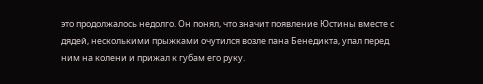это продолжалось недолго. Он понял, что значит появление Юстины вместе с дядей, несколькими прыжками очутился возле пана Бенедикта, упал перед ним на колени и прижал к губам его руку.